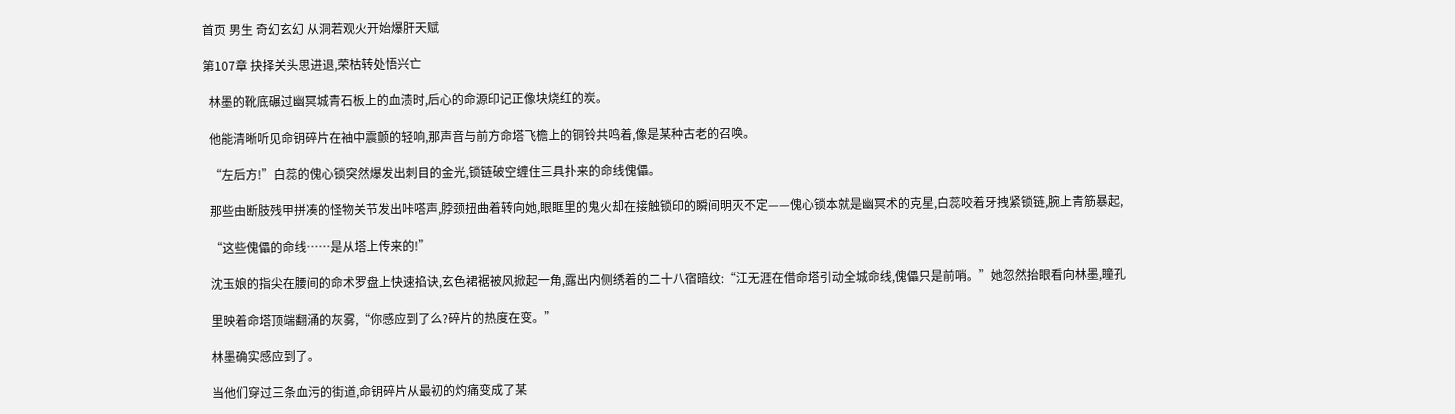首页 男生 奇幻玄幻 从洞若观火开始爆肝天赋

第107章 抉择关头思进退,荣枯转处悟兴亡

  林墨的靴底碾过幽冥城青石板上的血渍时,后心的命源印记正像块烧红的炭。

  他能清晰听见命钥碎片在袖中震颤的轻响,那声音与前方命塔飞檐上的铜铃共鸣着,像是某种古老的召唤。

  “左后方!”白蕊的傀心锁突然爆发出刺目的金光,锁链破空缠住三具扑来的命线傀儡。

  那些由断肢残甲拼凑的怪物关节发出咔嗒声,脖颈扭曲着转向她,眼眶里的鬼火却在接触锁印的瞬间明灭不定——傀心锁本就是幽冥术的克星,白蕊咬着牙拽紧锁链,腕上青筋暴起,

  “这些傀儡的命线……是从塔上传来的!”

  沈玉娘的指尖在腰间的命术罗盘上快速掐诀,玄色裙裾被风掀起一角,露出内侧绣着的二十八宿暗纹:“江无涯在借命塔引动全城命线,傀儡只是前哨。”她忽然抬眼看向林墨,瞳孔

  里映着命塔顶端翻涌的灰雾,“你感应到了么?碎片的热度在变。”

  林墨确实感应到了。

  当他们穿过三条血污的街道,命钥碎片从最初的灼痛变成了某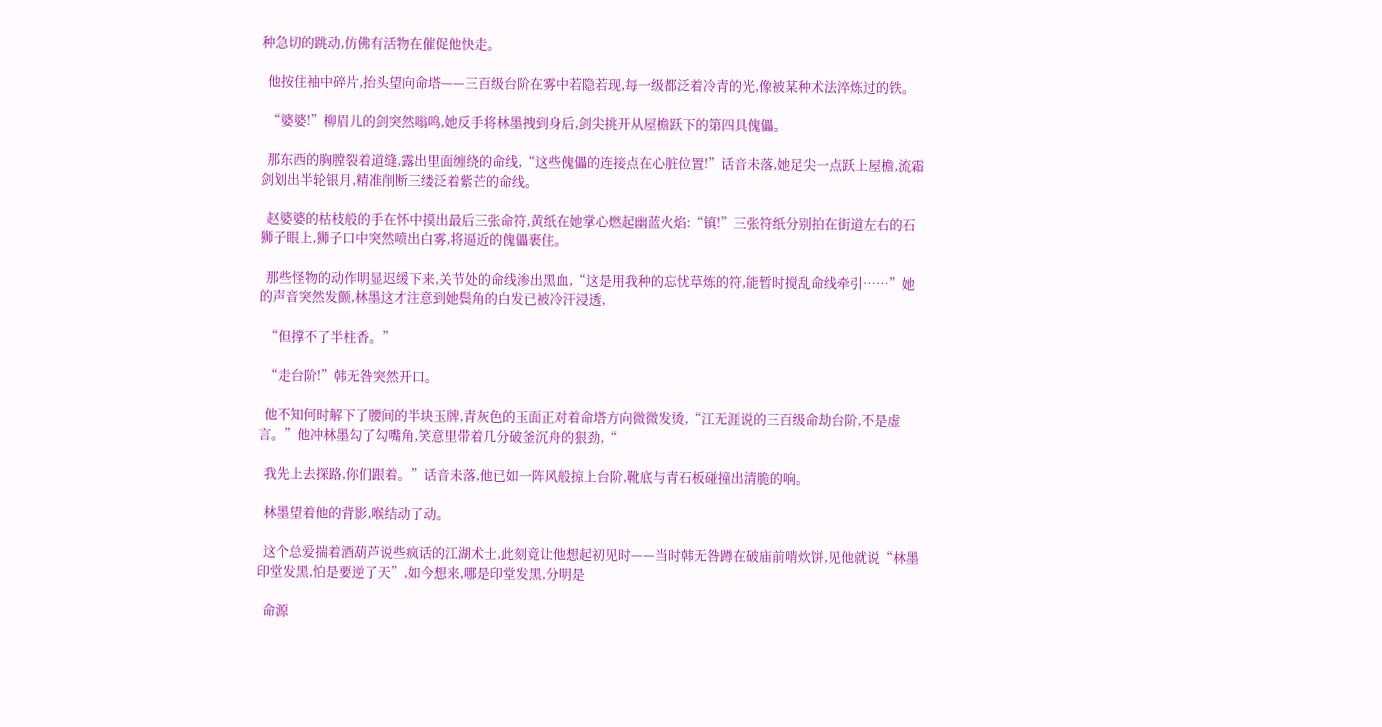种急切的跳动,仿佛有活物在催促他快走。

  他按住袖中碎片,抬头望向命塔——三百级台阶在雾中若隐若现,每一级都泛着冷青的光,像被某种术法淬炼过的铁。

  “婆婆!”柳眉儿的剑突然嗡鸣,她反手将林墨拽到身后,剑尖挑开从屋檐跃下的第四具傀儡。

  那东西的胸膛裂着道缝,露出里面缠绕的命线,“这些傀儡的连接点在心脏位置!”话音未落,她足尖一点跃上屋檐,流霜剑划出半轮银月,精准削断三缕泛着紫芒的命线。

  赵婆婆的枯枝般的手在怀中摸出最后三张命符,黄纸在她掌心燃起幽蓝火焰:“镇!”三张符纸分别拍在街道左右的石狮子眼上,狮子口中突然喷出白雾,将逼近的傀儡裹住。

  那些怪物的动作明显迟缓下来,关节处的命线渗出黑血,“这是用我种的忘忧草炼的符,能暂时搅乱命线牵引……”她的声音突然发颤,林墨这才注意到她鬓角的白发已被冷汗浸透,

  “但撑不了半柱香。”

  “走台阶!”韩无咎突然开口。

  他不知何时解下了腰间的半块玉牌,青灰色的玉面正对着命塔方向微微发烫,“江无涯说的三百级命劫台阶,不是虚言。”他冲林墨勾了勾嘴角,笑意里带着几分破釜沉舟的狠劲,“

  我先上去探路,你们跟着。”话音未落,他已如一阵风般掠上台阶,靴底与青石板碰撞出清脆的响。

  林墨望着他的背影,喉结动了动。

  这个总爱揣着酒葫芦说些疯话的江湖术士,此刻竟让他想起初见时——当时韩无咎蹲在破庙前啃炊饼,见他就说“林墨印堂发黑,怕是要逆了天”,如今想来,哪是印堂发黑,分明是

  命源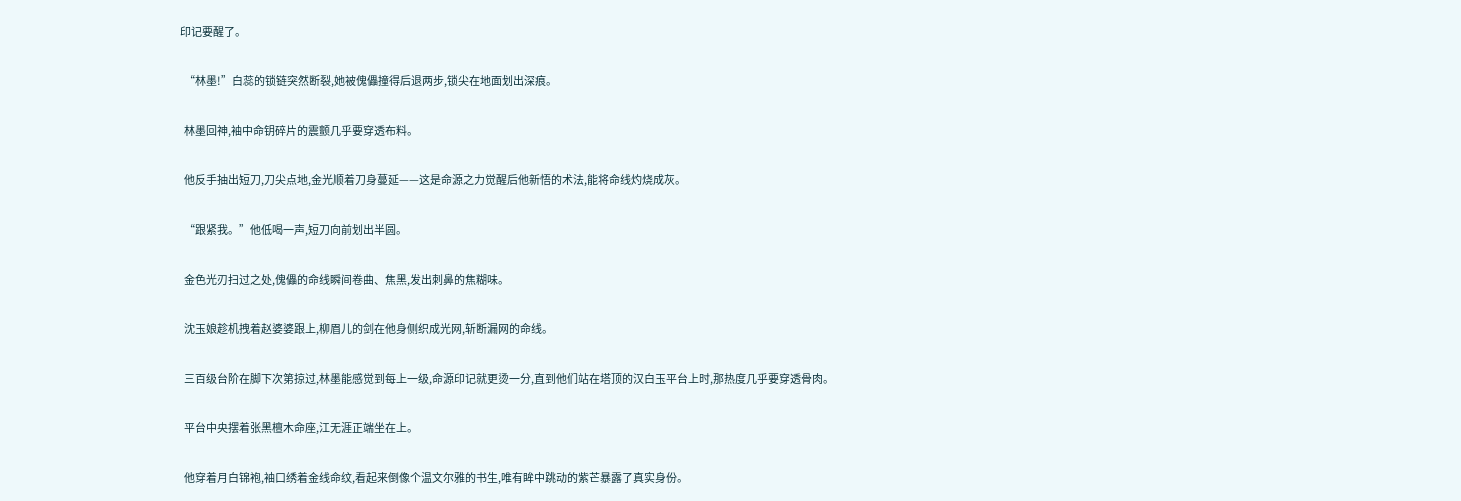印记要醒了。

  “林墨!”白蕊的锁链突然断裂,她被傀儡撞得后退两步,锁尖在地面划出深痕。

  林墨回神,袖中命钥碎片的震颤几乎要穿透布料。

  他反手抽出短刀,刀尖点地,金光顺着刀身蔓延——这是命源之力觉醒后他新悟的术法,能将命线灼烧成灰。

  “跟紧我。”他低喝一声,短刀向前划出半圆。

  金色光刃扫过之处,傀儡的命线瞬间卷曲、焦黑,发出刺鼻的焦糊味。

  沈玉娘趁机拽着赵婆婆跟上,柳眉儿的剑在他身侧织成光网,斩断漏网的命线。

  三百级台阶在脚下次第掠过,林墨能感觉到每上一级,命源印记就更烫一分,直到他们站在塔顶的汉白玉平台上时,那热度几乎要穿透骨肉。

  平台中央摆着张黑檀木命座,江无涯正端坐在上。

  他穿着月白锦袍,袖口绣着金线命纹,看起来倒像个温文尔雅的书生,唯有眸中跳动的紫芒暴露了真实身份。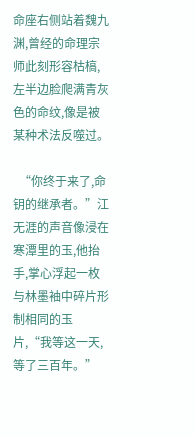命座右侧站着魏九渊,曾经的命理宗师此刻形容枯槁,左半边脸爬满青灰色的命纹,像是被某种术法反噬过。

  “你终于来了,命钥的继承者。”江无涯的声音像浸在寒潭里的玉,他抬手,掌心浮起一枚与林墨袖中碎片形制相同的玉片,“我等这一天,等了三百年。”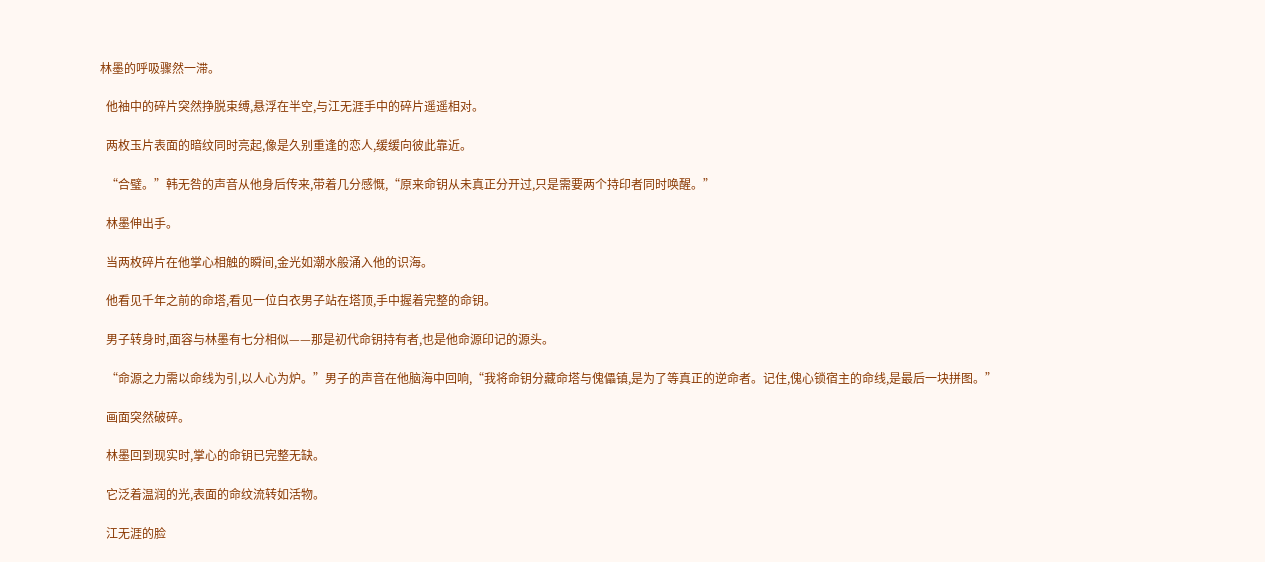林墨的呼吸骤然一滞。

  他袖中的碎片突然挣脱束缚,悬浮在半空,与江无涯手中的碎片遥遥相对。

  两枚玉片表面的暗纹同时亮起,像是久别重逢的恋人,缓缓向彼此靠近。

  “合璧。”韩无咎的声音从他身后传来,带着几分感慨,“原来命钥从未真正分开过,只是需要两个持印者同时唤醒。”

  林墨伸出手。

  当两枚碎片在他掌心相触的瞬间,金光如潮水般涌入他的识海。

  他看见千年之前的命塔,看见一位白衣男子站在塔顶,手中握着完整的命钥。

  男子转身时,面容与林墨有七分相似——那是初代命钥持有者,也是他命源印记的源头。

  “命源之力需以命线为引,以人心为炉。”男子的声音在他脑海中回响,“我将命钥分藏命塔与傀儡镇,是为了等真正的逆命者。记住,傀心锁宿主的命线,是最后一块拼图。”

  画面突然破碎。

  林墨回到现实时,掌心的命钥已完整无缺。

  它泛着温润的光,表面的命纹流转如活物。

  江无涯的脸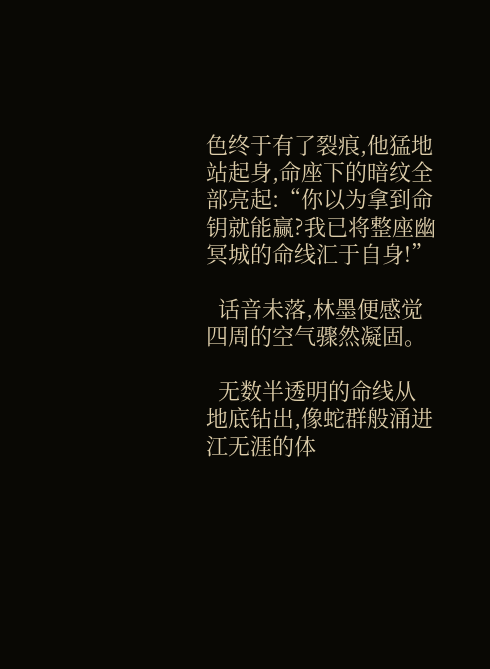色终于有了裂痕,他猛地站起身,命座下的暗纹全部亮起:“你以为拿到命钥就能赢?我已将整座幽冥城的命线汇于自身!”

  话音未落,林墨便感觉四周的空气骤然凝固。

  无数半透明的命线从地底钻出,像蛇群般涌进江无涯的体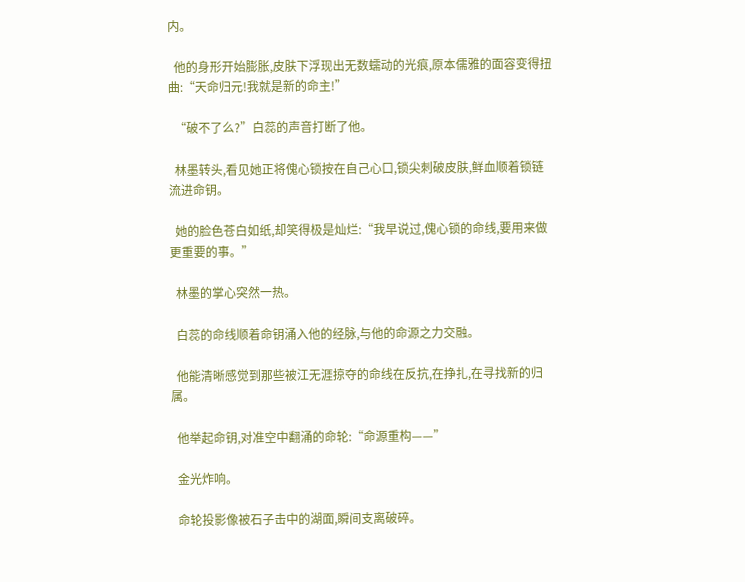内。

  他的身形开始膨胀,皮肤下浮现出无数蠕动的光痕,原本儒雅的面容变得扭曲:“天命归元!我就是新的命主!”

  “破不了么?”白蕊的声音打断了他。

  林墨转头,看见她正将傀心锁按在自己心口,锁尖刺破皮肤,鲜血顺着锁链流进命钥。

  她的脸色苍白如纸,却笑得极是灿烂:“我早说过,傀心锁的命线,要用来做更重要的事。”

  林墨的掌心突然一热。

  白蕊的命线顺着命钥涌入他的经脉,与他的命源之力交融。

  他能清晰感觉到那些被江无涯掠夺的命线在反抗,在挣扎,在寻找新的归属。

  他举起命钥,对准空中翻涌的命轮:“命源重构——”

  金光炸响。

  命轮投影像被石子击中的湖面,瞬间支离破碎。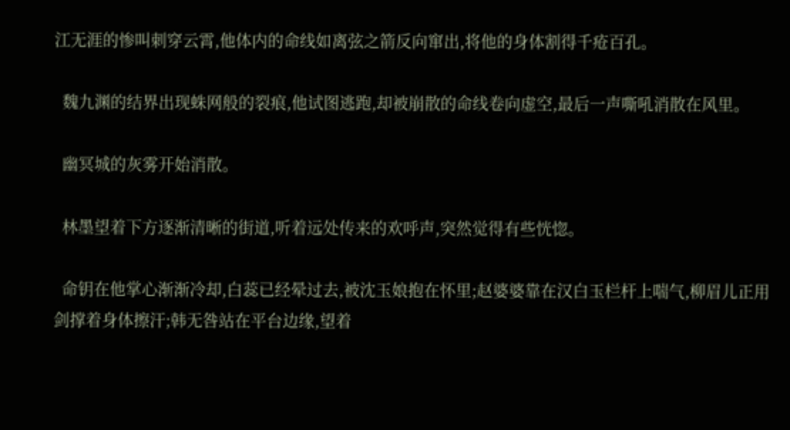江无涯的惨叫刺穿云霄,他体内的命线如离弦之箭反向窜出,将他的身体割得千疮百孔。

  魏九渊的结界出现蛛网般的裂痕,他试图逃跑,却被崩散的命线卷向虚空,最后一声嘶吼消散在风里。

  幽冥城的灰雾开始消散。

  林墨望着下方逐渐清晰的街道,听着远处传来的欢呼声,突然觉得有些恍惚。

  命钥在他掌心渐渐冷却,白蕊已经晕过去,被沈玉娘抱在怀里;赵婆婆靠在汉白玉栏杆上喘气,柳眉儿正用剑撑着身体擦汗;韩无咎站在平台边缘,望着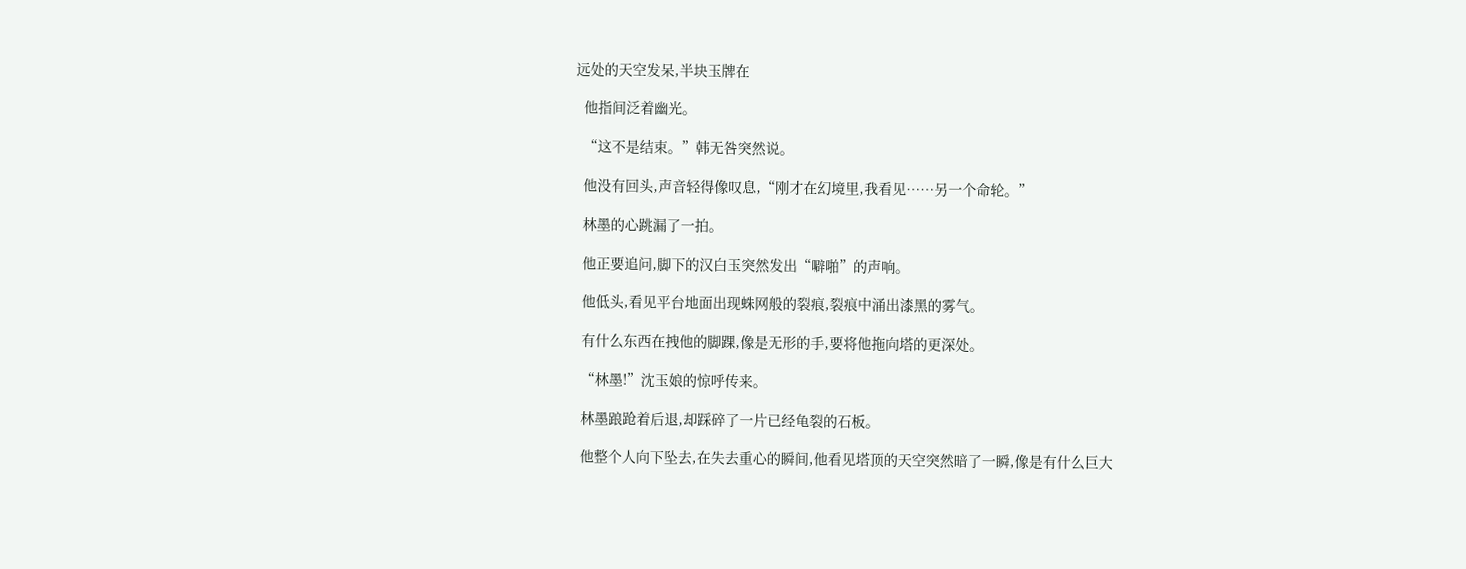远处的天空发呆,半块玉牌在

  他指间泛着幽光。

  “这不是结束。”韩无咎突然说。

  他没有回头,声音轻得像叹息,“刚才在幻境里,我看见……另一个命轮。”

  林墨的心跳漏了一拍。

  他正要追问,脚下的汉白玉突然发出“噼啪”的声响。

  他低头,看见平台地面出现蛛网般的裂痕,裂痕中涌出漆黑的雾气。

  有什么东西在拽他的脚踝,像是无形的手,要将他拖向塔的更深处。

  “林墨!”沈玉娘的惊呼传来。

  林墨踉跄着后退,却踩碎了一片已经龟裂的石板。

  他整个人向下坠去,在失去重心的瞬间,他看见塔顶的天空突然暗了一瞬,像是有什么巨大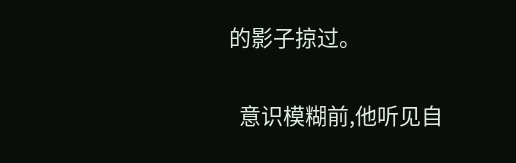的影子掠过。

  意识模糊前,他听见自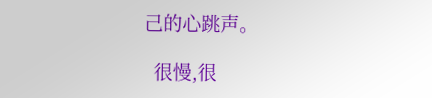己的心跳声。

  很慢,很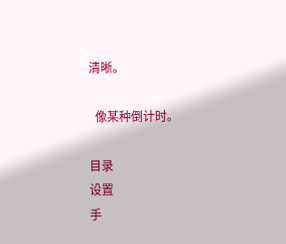清晰。

  像某种倒计时。

目录
设置
手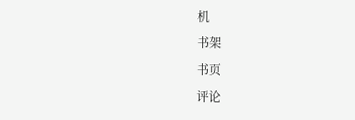机
书架
书页
评论